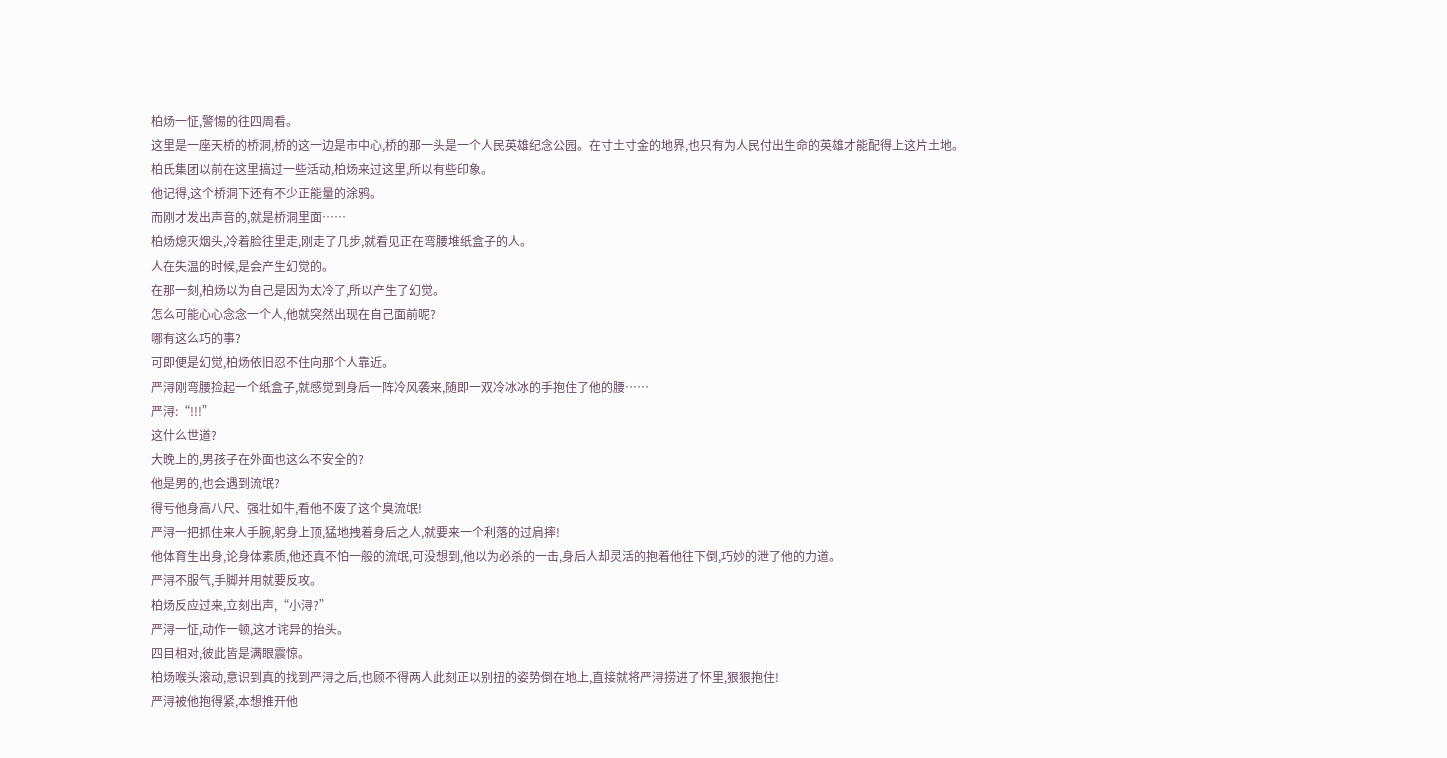柏炀一怔,警惕的往四周看。
这里是一座天桥的桥洞,桥的这一边是市中心,桥的那一头是一个人民英雄纪念公园。在寸土寸金的地界,也只有为人民付出生命的英雄才能配得上这片土地。
柏氏集团以前在这里搞过一些活动,柏炀来过这里,所以有些印象。
他记得,这个桥洞下还有不少正能量的涂鸦。
而刚才发出声音的,就是桥洞里面……
柏炀熄灭烟头,冷着脸往里走,刚走了几步,就看见正在弯腰堆纸盒子的人。
人在失温的时候,是会产生幻觉的。
在那一刻,柏炀以为自己是因为太冷了,所以产生了幻觉。
怎么可能心心念念一个人,他就突然出现在自己面前呢?
哪有这么巧的事?
可即便是幻觉,柏炀依旧忍不住向那个人靠近。
严浔刚弯腰捡起一个纸盒子,就感觉到身后一阵冷风袭来,随即一双冷冰冰的手抱住了他的腰……
严浔:“!!!”
这什么世道?
大晚上的,男孩子在外面也这么不安全的?
他是男的,也会遇到流氓?
得亏他身高八尺、强壮如牛,看他不废了这个臭流氓!
严浔一把抓住来人手腕,躬身上顶,猛地拽着身后之人,就要来一个利落的过肩摔!
他体育生出身,论身体素质,他还真不怕一般的流氓,可没想到,他以为必杀的一击,身后人却灵活的抱着他往下倒,巧妙的泄了他的力道。
严浔不服气,手脚并用就要反攻。
柏炀反应过来,立刻出声,“小浔?”
严浔一怔,动作一顿,这才诧异的抬头。
四目相对,彼此皆是满眼震惊。
柏炀喉头滚动,意识到真的找到严浔之后,也顾不得两人此刻正以别扭的姿势倒在地上,直接就将严浔捞进了怀里,狠狠抱住!
严浔被他抱得紧,本想推开他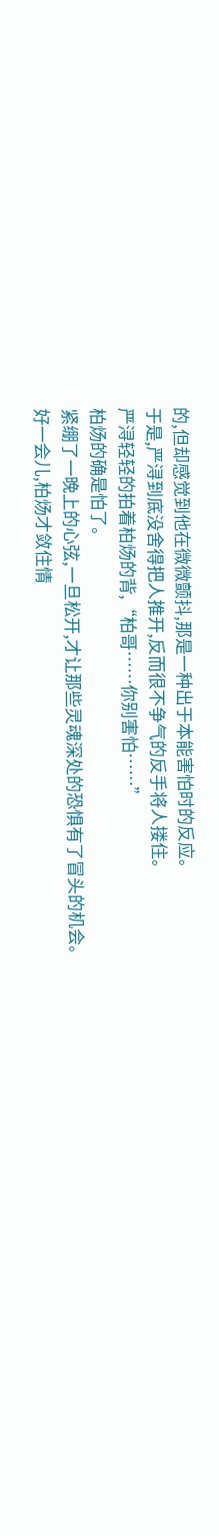的,但却感觉到他在微微颤抖,那是一种出于本能害怕时的反应。
于是,严浔到底没舍得把人推开,反而很不争气的反手将人搂住。
严浔轻轻的拍着柏炀的背,“柏哥……你别害怕……”
柏炀的确是怕了。
紧绷了一晚上的心弦,一旦松开,才让那些灵魂深处的恐惧有了冒头的机会。
好一会儿,柏炀才敛住情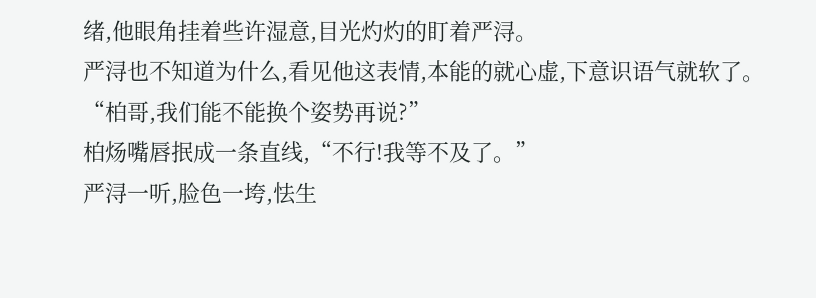绪,他眼角挂着些许湿意,目光灼灼的盯着严浔。
严浔也不知道为什么,看见他这表情,本能的就心虚,下意识语气就软了。
“柏哥,我们能不能换个姿势再说?”
柏炀嘴唇抿成一条直线,“不行!我等不及了。”
严浔一听,脸色一垮,怯生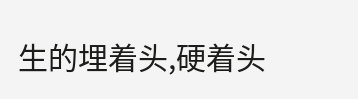生的埋着头,硬着头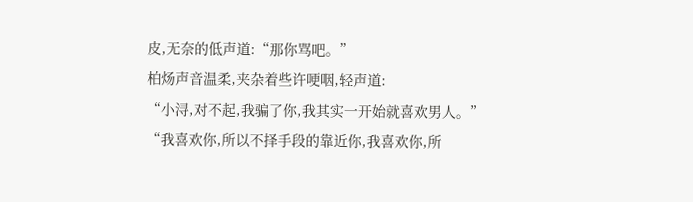皮,无奈的低声道:“那你骂吧。”
柏炀声音温柔,夹杂着些许哽咽,轻声道:
“小浔,对不起,我骗了你,我其实一开始就喜欢男人。”
“我喜欢你,所以不择手段的靠近你,我喜欢你,所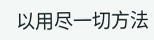以用尽一切方法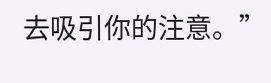去吸引你的注意。”